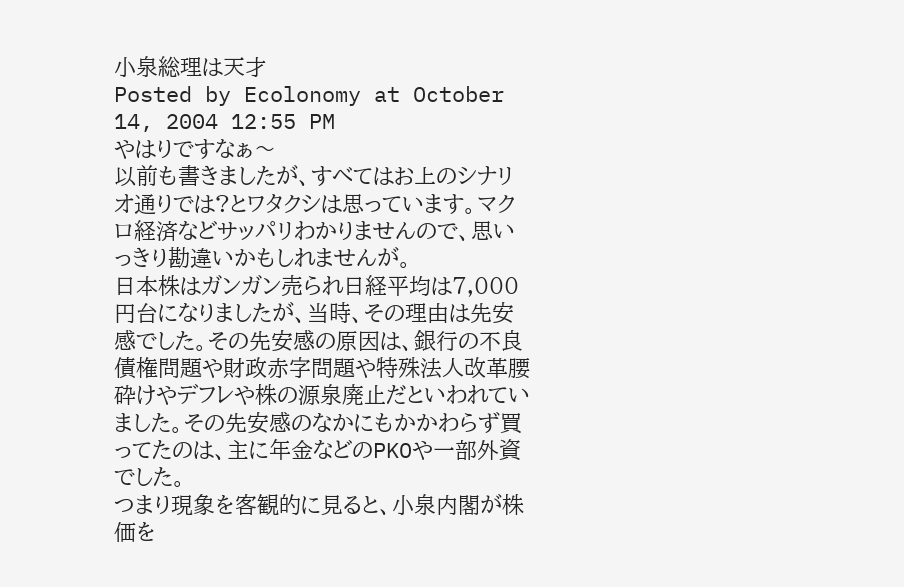小泉総理は天才
Posted by Ecolonomy at October 14, 2004 12:55 PM
やはりですなぁ〜
以前も書きましたが、すべてはお上のシナリオ通りでは?とワタクシは思っています。マクロ経済などサッパリわかりませんので、思いっきり勘違いかもしれませんが。
日本株はガンガン売られ日経平均は7,000円台になりましたが、当時、その理由は先安感でした。その先安感の原因は、銀行の不良債権問題や財政赤字問題や特殊法人改革腰砕けやデフレや株の源泉廃止だといわれていました。その先安感のなかにもかかわらず買ってたのは、主に年金などのPKOや一部外資でした。
つまり現象を客観的に見ると、小泉内閣が株価を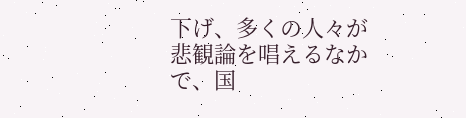下げ、多くの人々が悲観論を唱えるなかで、国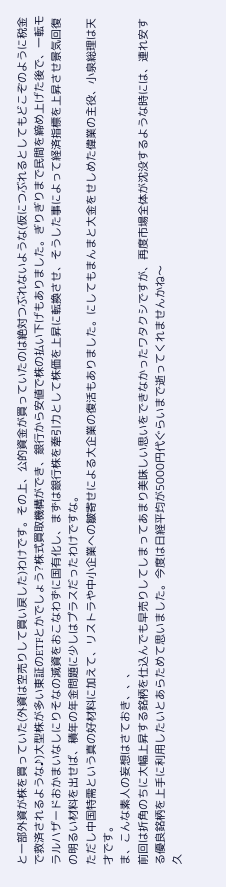と一部外資が株を買っていた(外資は空売りして買い戻した)わけです。その上、公的資金が買っていたのは絶対つぶれないような(仮につぶれるとしてもどこぞのように税金で救済されるような♪)大型株が多い東証のETFとかでしょう?株式買取機構ができ、銀行から安値で株の払い下げもありました。ぎりぎりまで民間を締め上げた後で、一転モラルハザードおかまいなしにりそなの減資をおこなわずに国有化し、まずは銀行株を牽引力として株価を上昇に転換させ、そうした事によって経済指標を上昇させ景気回復の明るい材料を出せば、積年の年金問題に少しはプラスだったわけですな。
ただし中国特需という真の好材料に加えて、リストラや中小企業への皺寄せによる大企業の復活もありました。にしてもまんまと大金をせしめた偉業の主役、小泉総理は天才です。
ま、こんな素人の妄想はさておき、、、
前回は折角のちに大幅上昇する銘柄を仕込んでも早売りしてしまってあまり美味しい思いをできなかったワタクシですが、再度市場全体が沈没するような時には、連れ安する優良銘柄を上手に利用したいとあらためて思いました。今度は日経平均が5000円代ぐらいまで逝ってくれませんかね〜
久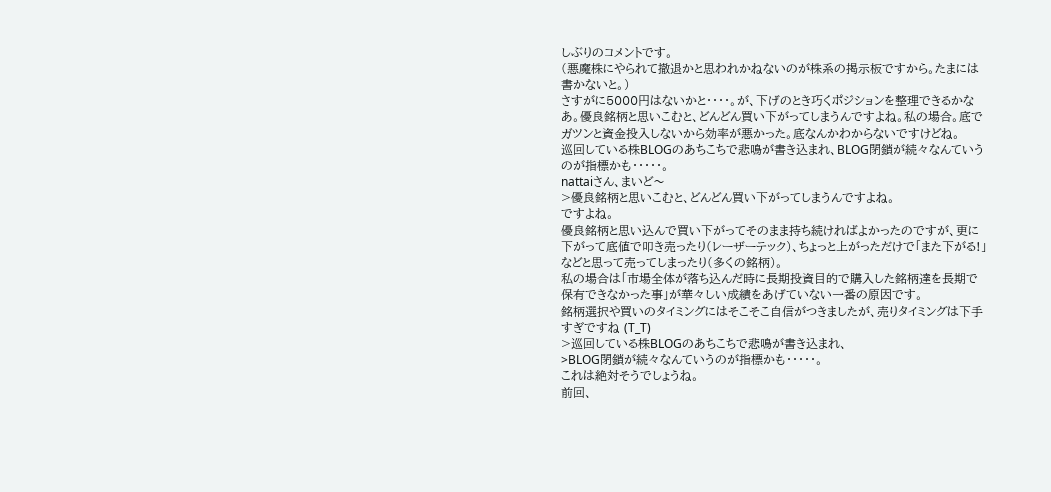しぶりのコメントです。
(悪魔株にやられて撤退かと思われかねないのが株系の掲示板ですから。たまには書かないと。)
さすがに5000円はないかと・・・・。が、下げのとき巧くポジションを整理できるかなあ。優良銘柄と思いこむと、どんどん買い下がってしまうんですよね。私の場合。底でガツンと資金投入しないから効率が悪かった。底なんかわからないですけどね。
巡回している株BLOGのあちこちで悲鳴が書き込まれ、BLOG閉鎖が続々なんていうのが指標かも・・・・・。
nattaiさん、まいど〜
>優良銘柄と思いこむと、どんどん買い下がってしまうんですよね。
ですよね。
優良銘柄と思い込んで買い下がってそのまま持ち続ければよかったのですが、更に下がって底値で叩き売ったり(レーザーテック)、ちょっと上がっただけで「また下がる!」などと思って売ってしまったり(多くの銘柄)。
私の場合は「市場全体が落ち込んだ時に長期投資目的で購入した銘柄達を長期で保有できなかった事」が華々しい成績をあげていない一番の原因です。
銘柄選択や買いのタイミングにはそこそこ自信がつきましたが、売りタイミングは下手すぎですね (T_T)
>巡回している株BLOGのあちこちで悲鳴が書き込まれ、
>BLOG閉鎖が続々なんていうのが指標かも・・・・・。
これは絶対そうでしょうね。
前回、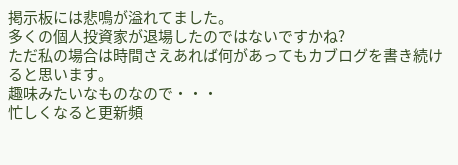掲示板には悲鳴が溢れてました。
多くの個人投資家が退場したのではないですかね?
ただ私の場合は時間さえあれば何があってもカブログを書き続けると思います。
趣味みたいなものなので・・・
忙しくなると更新頻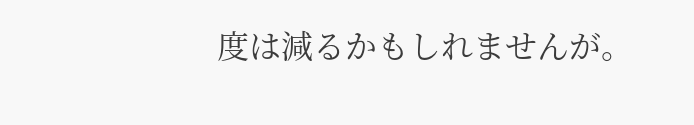度は減るかもしれませんが。